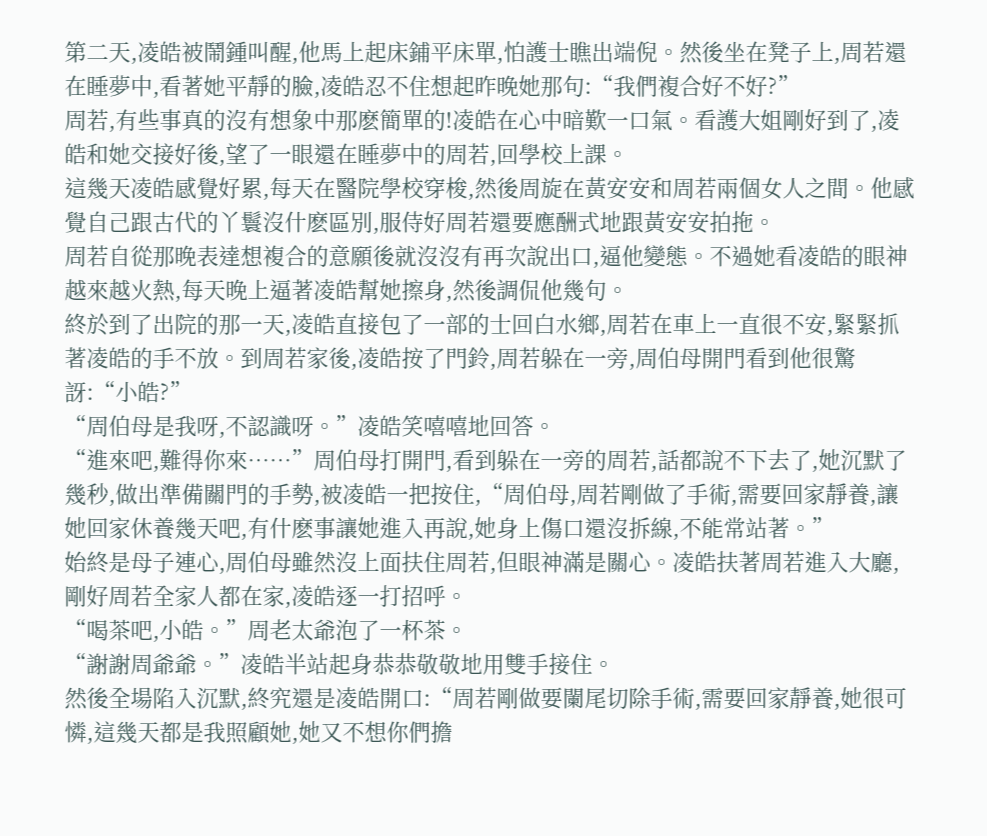第二天,凌皓被鬧鍾叫醒,他馬上起床鋪平床單,怕護士瞧出端倪。然後坐在凳子上,周若還在睡夢中,看著她平靜的臉,凌皓忍不住想起昨晚她那句:“我們複合好不好?”
周若,有些事真的沒有想象中那麽簡單的!凌皓在心中暗歎一口氣。看護大姐剛好到了,凌皓和她交接好後,望了一眼還在睡夢中的周若,回學校上課。
這幾天凌皓感覺好累,每天在醫院學校穿梭,然後周旋在黃安安和周若兩個女人之間。他感覺自己跟古代的丫鬟沒什麽區別,服侍好周若還要應酬式地跟黃安安拍拖。
周若自從那晚表達想複合的意願後就沒沒有再次說出口,逼他變態。不過她看凌皓的眼神越來越火熱,每天晚上逼著凌皓幫她擦身,然後調侃他幾句。
終於到了出院的那一天,凌皓直接包了一部的士回白水鄉,周若在車上一直很不安,緊緊抓著凌皓的手不放。到周若家後,凌皓按了門鈴,周若躲在一旁,周伯母開門看到他很驚訝:“小皓?”
“周伯母是我呀,不認識呀。”凌皓笑嘻嘻地回答。
“進來吧,難得你來……”周伯母打開門,看到躲在一旁的周若,話都說不下去了,她沉默了幾秒,做出準備關門的手勢,被凌皓一把按住,“周伯母,周若剛做了手術,需要回家靜養,讓她回家休養幾天吧,有什麽事讓她進入再說,她身上傷口還沒拆線,不能常站著。”
始終是母子連心,周伯母雖然沒上面扶住周若,但眼神滿是關心。凌皓扶著周若進入大廳,剛好周若全家人都在家,凌皓逐一打招呼。
“喝茶吧,小皓。”周老太爺泡了一杯茶。
“謝謝周爺爺。”凌皓半站起身恭恭敬敬地用雙手接住。
然後全場陷入沉默,終究還是凌皓開口:“周若剛做要闌尾切除手術,需要回家靜養,她很可憐,這幾天都是我照顧她,她又不想你們擔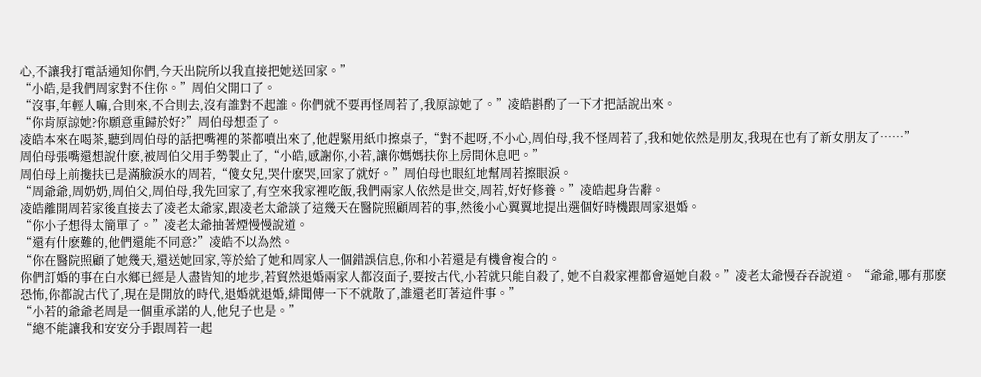心,不讓我打電話通知你們,今天出院所以我直接把她送回家。”
“小皓,是我們周家對不住你。”周伯父開口了。
“沒事,年輕人嘛,合則來,不合則去,沒有誰對不起誰。你們就不要再怪周若了,我原諒她了。”凌皓斟酌了一下才把話說出來。
“你肯原諒她?你願意重歸於好?”周伯母想歪了。
凌皓本來在喝茶,聽到周伯母的話把嘴裡的茶都噴出來了,他趕緊用紙巾擦桌子,“對不起呀,不小心,周伯母,我不怪周若了,我和她依然是朋友,我現在也有了新女朋友了……”
周伯母張嘴還想說什麽,被周伯父用手勢製止了,“小皓,感謝你,小若,讓你媽媽扶你上房間休息吧。”
周伯母上前攙扶已是滿臉淚水的周若,“傻女兒,哭什麽哭,回家了就好。”周伯母也眼紅地幫周若擦眼淚。
“周爺爺,周奶奶,周伯父,周伯母,我先回家了,有空來我家裡吃飯,我們兩家人依然是世交,周若,好好修養。”凌皓起身告辭。
凌皓離開周若家後直接去了凌老太爺家,跟凌老太爺談了這幾天在醫院照顧周若的事,然後小心翼翼地提出選個好時機跟周家退婚。
“你小子想得太簡單了。”凌老太爺抽著煙慢慢說道。
“還有什麽難的,他們還能不同意?”凌皓不以為然。
“你在醫院照顧了她幾天,還送她回家,等於給了她和周家人一個錯誤信息,你和小若還是有機會複合的。
你們訂婚的事在白水鄉已經是人盡皆知的地步,若貿然退婚兩家人都沒面子,要按古代,小若就只能自殺了, 她不自殺家裡都會逼她自殺。”凌老太爺慢吞吞說道。 “爺爺,哪有那麽恐怖,你都說古代了,現在是開放的時代,退婚就退婚,緋聞傳一下不就散了,誰還老盯著這件事。”
“小若的爺爺老周是一個重承諾的人,他兒子也是。”
“總不能讓我和安安分手跟周若一起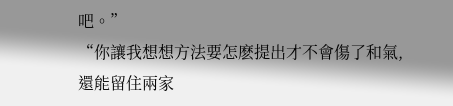吧。”
“你讓我想想方法要怎麽提出才不會傷了和氣,還能留住兩家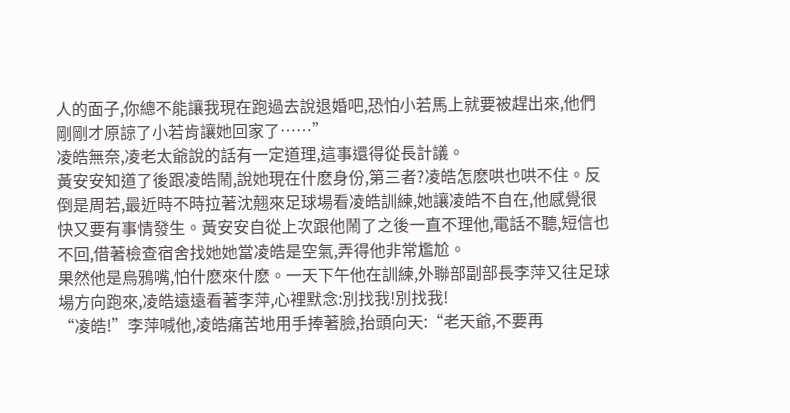人的面子,你總不能讓我現在跑過去說退婚吧,恐怕小若馬上就要被趕出來,他們剛剛才原諒了小若肯讓她回家了……”
凌皓無奈,凌老太爺說的話有一定道理,這事還得從長計議。
黃安安知道了後跟凌皓鬧,說她現在什麽身份,第三者?凌皓怎麽哄也哄不住。反倒是周若,最近時不時拉著沈翹來足球場看凌皓訓練,她讓凌皓不自在,他感覺很快又要有事情發生。黃安安自從上次跟他鬧了之後一直不理他,電話不聽,短信也不回,借著檢查宿舍找她她當凌皓是空氣,弄得他非常尷尬。
果然他是烏鴉嘴,怕什麽來什麽。一天下午他在訓練,外聯部副部長李萍又往足球場方向跑來,凌皓遠遠看著李萍,心裡默念:別找我!別找我!
“凌皓!”李萍喊他,凌皓痛苦地用手捧著臉,抬頭向天:“老天爺,不要再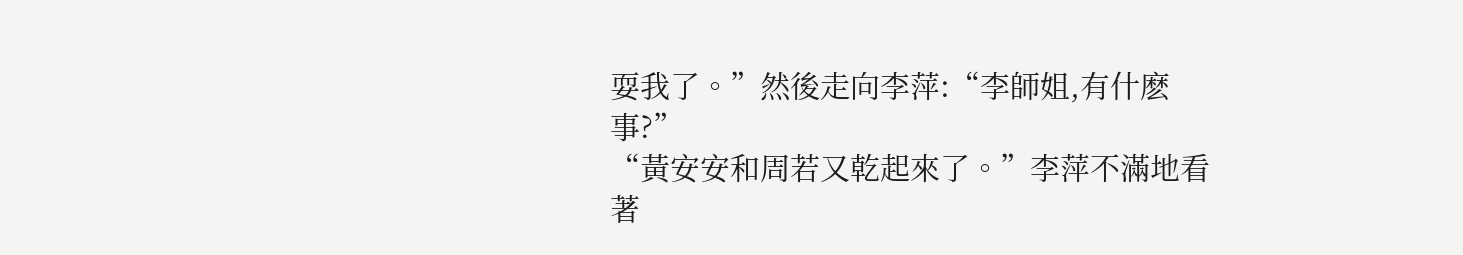耍我了。”然後走向李萍:“李師姐,有什麽事?”
“黃安安和周若又乾起來了。”李萍不滿地看著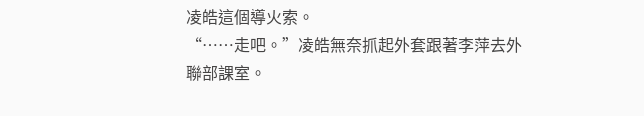凌皓這個導火索。
“……走吧。”凌皓無奈抓起外套跟著李萍去外聯部課室。